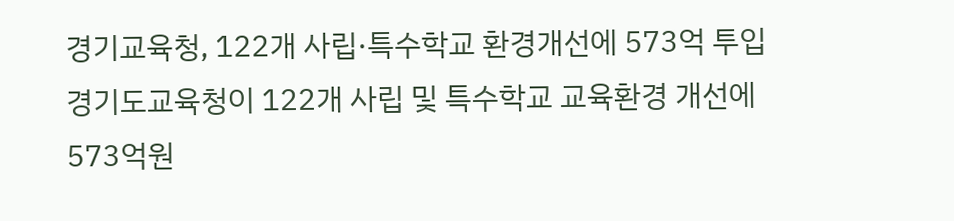경기교육청, 122개 사립·특수학교 환경개선에 573억 투입
경기도교육청이 122개 사립 및 특수학교 교육환경 개선에 573억원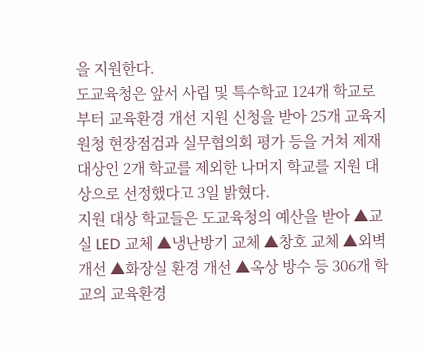을 지원한다.
도교육청은 앞서 사립 및 특수학교 124개 학교로부터 교육환경 개선 지원 신청을 받아 25개 교육지원청 현장점검과 실무협의회 평가 등을 거쳐 제재 대상인 2개 학교를 제외한 나머지 학교를 지원 대상으로 선정했다고 3일 밝혔다.
지원 대상 학교들은 도교육청의 예산을 받아 ▲교실 LED 교체 ▲냉난방기 교체 ▲창호 교체 ▲외벽 개선 ▲화장실 환경 개선 ▲옥상 방수 등 306개 학교의 교육환경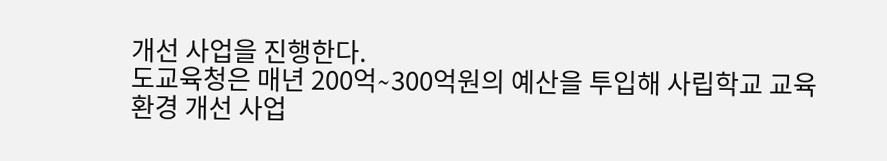개선 사업을 진행한다.
도교육청은 매년 200억∼300억원의 예산을 투입해 사립학교 교육환경 개선 사업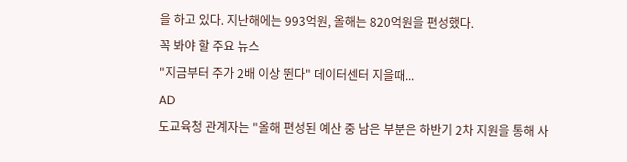을 하고 있다. 지난해에는 993억원, 올해는 820억원을 편성했다.
꼭 봐야 할 주요 뉴스
"지금부터 주가 2배 이상 뛴다" 데이터센터 지을때...
AD
도교육청 관계자는 "올해 편성된 예산 중 남은 부분은 하반기 2차 지원을 통해 사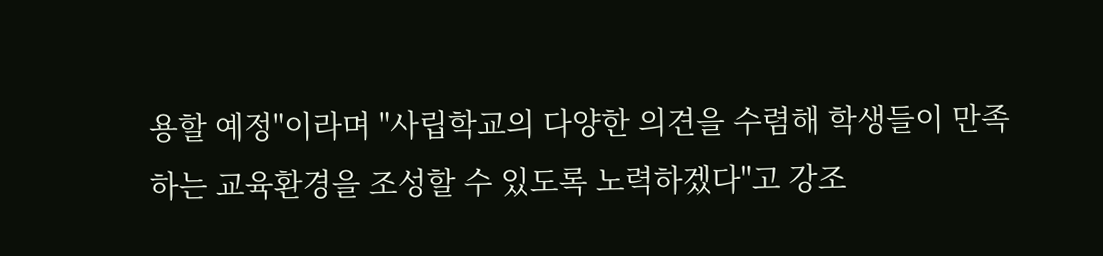용할 예정"이라며 "사립학교의 다양한 의견을 수렴해 학생들이 만족하는 교육환경을 조성할 수 있도록 노력하겠다"고 강조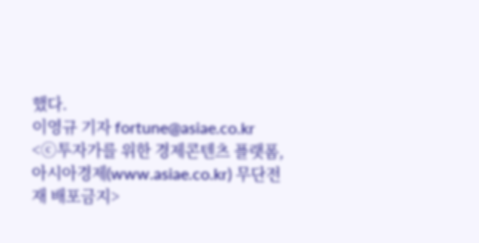했다.
이영규 기자 fortune@asiae.co.kr
<ⓒ투자가를 위한 경제콘텐츠 플랫폼, 아시아경제(www.asiae.co.kr) 무단전재 배포금지>